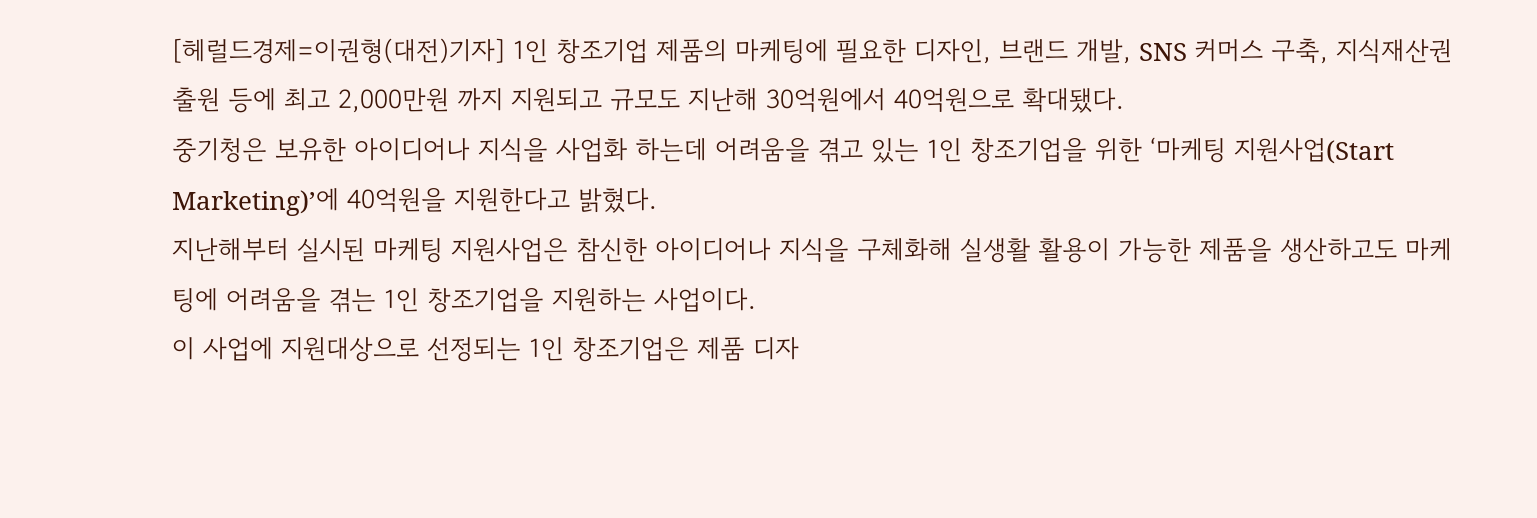[헤럴드경제=이권형(대전)기자] 1인 창조기업 제품의 마케팅에 필요한 디자인, 브랜드 개발, SNS 커머스 구축, 지식재산권 출원 등에 최고 2,000만원 까지 지원되고 규모도 지난해 30억원에서 40억원으로 확대됐다.
중기청은 보유한 아이디어나 지식을 사업화 하는데 어려움을 겪고 있는 1인 창조기업을 위한 ‘마케팅 지원사업(Start Marketing)’에 40억원을 지원한다고 밝혔다.
지난해부터 실시된 마케팅 지원사업은 참신한 아이디어나 지식을 구체화해 실생활 활용이 가능한 제품을 생산하고도 마케팅에 어려움을 겪는 1인 창조기업을 지원하는 사업이다.
이 사업에 지원대상으로 선정되는 1인 창조기업은 제품 디자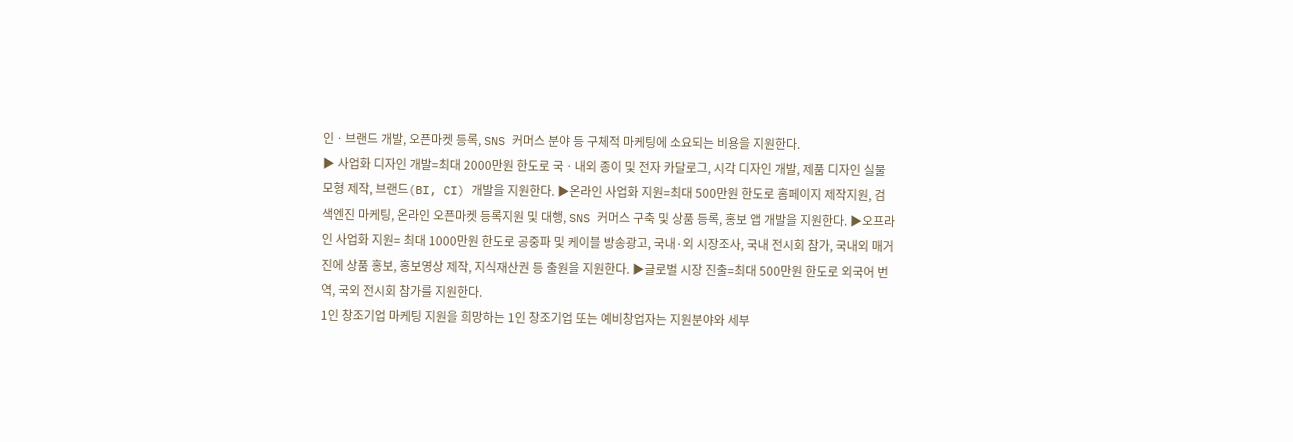인ㆍ브랜드 개발, 오픈마켓 등록, SNS 커머스 분야 등 구체적 마케팅에 소요되는 비용을 지원한다.
▶ 사업화 디자인 개발=최대 2000만원 한도로 국ㆍ내외 종이 및 전자 카달로그, 시각 디자인 개발, 제품 디자인 실물모형 제작, 브랜드(BI, CI) 개발을 지원한다. ▶온라인 사업화 지원=최대 500만원 한도로 홈페이지 제작지원, 검색엔진 마케팅, 온라인 오픈마켓 등록지원 및 대행, SNS 커머스 구축 및 상품 등록, 홍보 앱 개발을 지원한다. ▶오프라인 사업화 지원= 최대 1000만원 한도로 공중파 및 케이블 방송광고, 국내·외 시장조사, 국내 전시회 참가, 국내외 매거진에 상품 홍보, 홍보영상 제작, 지식재산권 등 출원을 지원한다. ▶글로벌 시장 진출=최대 500만원 한도로 외국어 번역, 국외 전시회 참가를 지원한다.
1인 창조기업 마케팅 지원을 희망하는 1인 창조기업 또는 예비창업자는 지원분야와 세부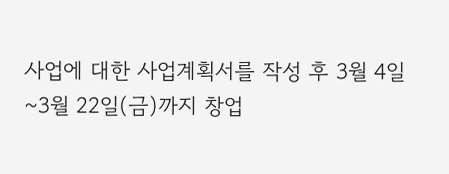사업에 대한 사업계획서를 작성 후 3월 4일~3월 22일(금)까지 창업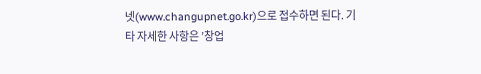넷(www.changupnet.go.kr)으로 접수하면 된다. 기타 자세한 사항은 ’창업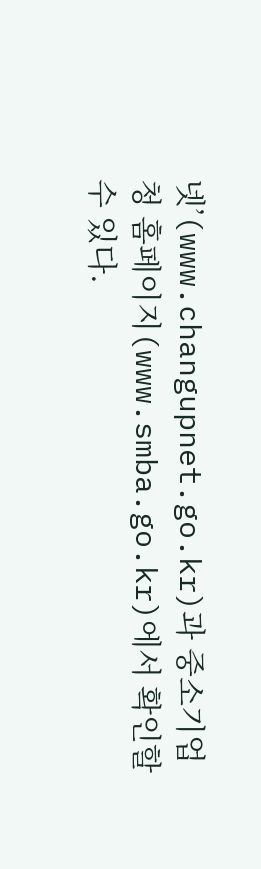넷’(www.changupnet.go.kr)과 중소기업청 홈페이지(www.smba.go.kr)에서 확인할 수 있다.